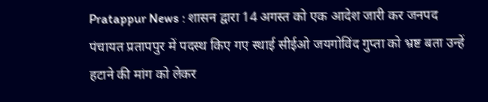Pratappur News : शासन द्वारा 14 अगस्त को एक आदेश जारी कर जनपद पंचायत प्रतापपुर में पदस्थ किए गए स्थाई सीईओ जयगोविंद गुप्ता को भ्रष्ट बता उन्हें हटाने की मांग को लेकर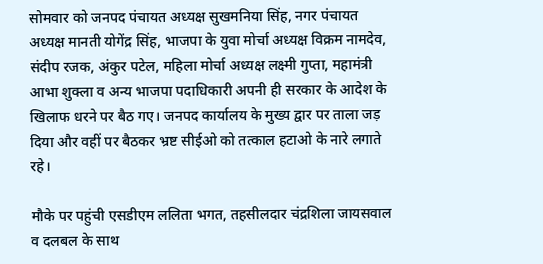सोमवार को जनपद पंचायत अध्यक्ष सुखमनिया सिंह, नगर पंचायत अध्यक्ष मानती योगेंद्र सिंह, भाजपा के युवा मोर्चा अध्यक्ष विक्रम नामदेव, संदीप रजक, अंकुर पटेल, महिला मोर्चा अध्यक्ष लक्ष्मी गुप्ता, महामंत्री आभा शुक्ला व अन्य भाजपा पदाधिकारी अपनी ही सरकार के आदेश के खिलाफ धरने पर बैठ गए। जनपद कार्यालय के मुख्य द्वार पर ताला जड़ दिया और वहीं पर बैठकर भ्रष्ट सीईओ को तत्काल हटाओ के नारे लगाते रहे।

मौके पर पहुंची एसडीएम ललिता भगत, तहसीलदार चंद्रशिला जायसवाल व दलबल के साथ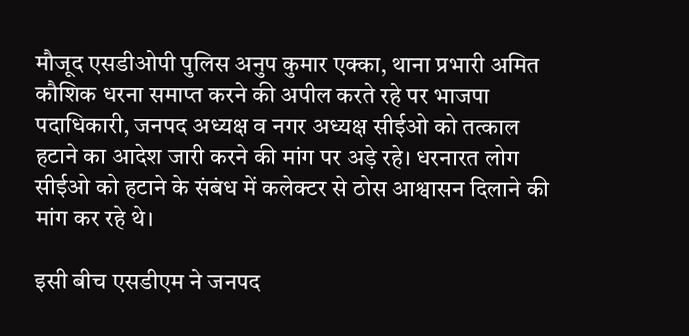मौजूद एसडीओपी पुलिस अनुप कुमार एक्का, थाना प्रभारी अमित कौशिक धरना समाप्त करने की अपील करते रहे पर भाजपा पदाधिकारी, जनपद अध्यक्ष व नगर अध्यक्ष सीईओ को तत्काल हटाने का आदेश जारी करने की मांग पर अड़े रहे। धरनारत लोग सीईओ को हटाने के संबंध में कलेक्टर से ठोस आश्वासन दिलाने की मांग कर रहे थे।

इसी बीच एसडीएम ने जनपद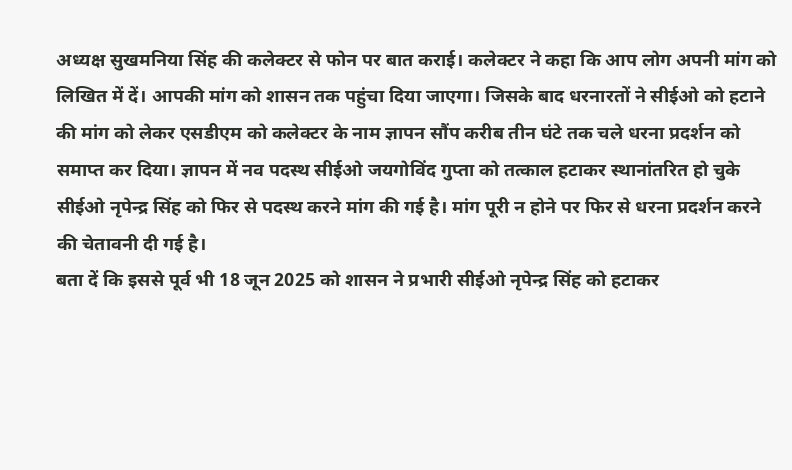अध्यक्ष सुखमनिया सिंह की कलेक्टर से फोन पर बात कराई। कलेक्टर ने कहा कि आप लोग अपनी मांग को लिखित में दें। आपकी मांग को शासन तक पहुंचा दिया जाएगा। जिसके बाद धरनारतों ने सीईओ को हटाने की मांग को लेकर एसडीएम को कलेक्टर के नाम ज्ञापन सौंप करीब तीन घंटे तक चले धरना प्रदर्शन को समाप्त कर दिया। ज्ञापन में नव पदस्थ सीईओ जयगोविंद गुप्ता को तत्काल हटाकर स्थानांतरित हो चुके सीईओ नृपेन्द्र सिंह को फिर से पदस्थ करने मांग की गई है। मांग पूरी न होने पर फिर से धरना प्रदर्शन करने की चेतावनी दी गई है।
बता दें कि इससे पूर्व भी 18 जून 2025 को शासन ने प्रभारी सीईओ नृपेन्द्र सिंह को हटाकर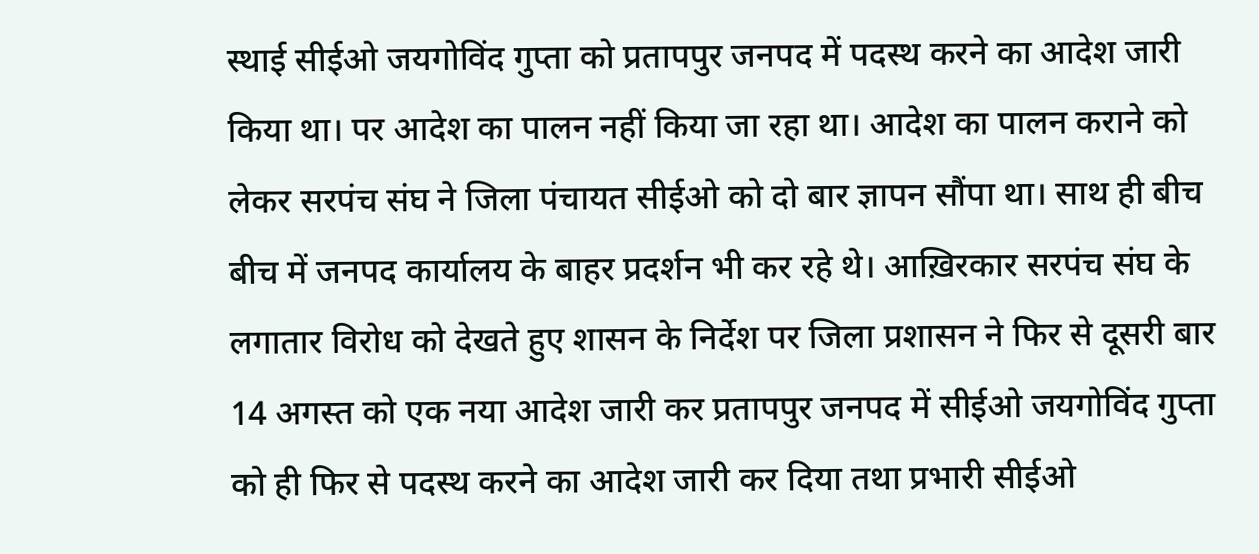स्थाई सीईओ जयगोविंद गुप्ता को प्रतापपुर जनपद में पदस्थ करने का आदेश जारी किया था। पर आदेश का पालन नहीं किया जा रहा था। आदेश का पालन कराने को लेकर सरपंच संघ ने जिला पंचायत सीईओ को दो बार ज्ञापन सौंपा था। साथ ही बीच बीच में जनपद कार्यालय के बाहर प्रदर्शन भी कर रहे थे। आख़िरकार सरपंच संघ के लगातार विरोध को देखते हुए शासन के निर्देश पर जिला प्रशासन ने फिर से दूसरी बार 14 अगस्त को एक नया आदेश जारी कर प्रतापपुर जनपद में सीईओ जयगोविंद गुप्ता को ही फिर से पदस्थ करने का आदेश जारी कर दिया तथा प्रभारी सीईओ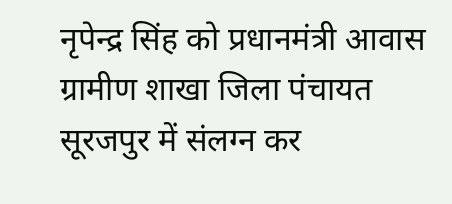नृपेन्द्र सिंह को प्रधानमंत्री आवास ग्रामीण शाखा जिला पंचायत सूरजपुर में संलग्न कर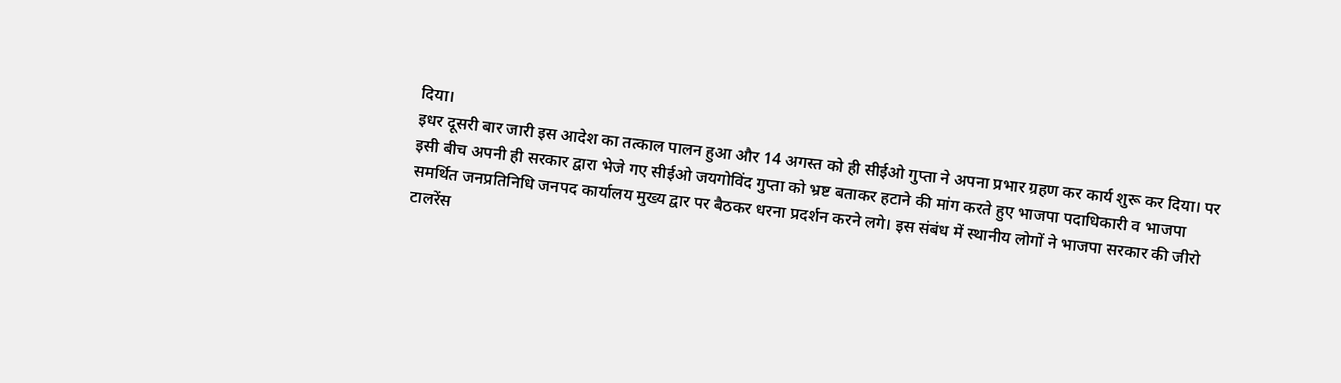दिया।
इधर दूसरी बार जारी इस आदेश का तत्काल पालन हुआ और 14 अगस्त को ही सीईओ गुप्ता ने अपना प्रभार ग्रहण कर कार्य शुरू कर दिया। पर इसी बीच अपनी ही सरकार द्वारा भेजे गए सीईओ जयगोविंद गुप्ता को भ्रष्ट बताकर हटाने की मांग करते हुए भाजपा पदाधिकारी व भाजपा समर्थित जनप्रतिनिधि जनपद कार्यालय मुख्य द्वार पर बैठकर धरना प्रदर्शन करने लगे। इस संबंध में स्थानीय लोगों ने भाजपा सरकार की जीरो टालरेंस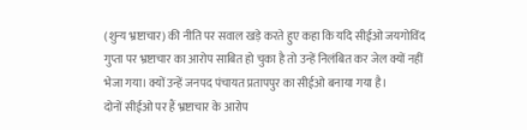(शुन्य भ्रष्टाचार) की नीति पर सवाल खड़े करते हुए कहा कि यदि सीईओ जयगोविंद गुप्ता पर भ्रष्टाचार का आरोप साबित हो चुका है तो उन्हें निलंबित कर जेल क्यों नहीं भेजा गया। क्यों उन्हें जनपद पंचायत प्रतापपुर का सीईओ बनाया गया है।
दोनों सीईओ पर हैं भ्रष्टाचार के आरोप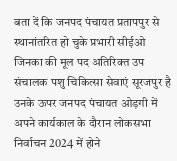बता दें कि जनपद पंचायत प्रतापपुर से स्थानांतरित हो चुके प्रभारी सीईओ जिनका की मूल पद अतिरिक्त उप संचालक पशु चिकित्सा सेवाएं सूरजपुर है उनके ऊपर जनपद पंचायत ओड़गी में अपने कार्यकाल के दौरान लोकसभा निर्वाचन 2024 में होने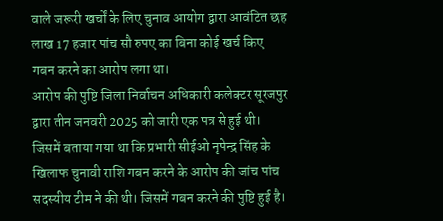वाले जरूरी खर्चों के लिए चुनाव आयोग द्वारा आवंटित छह लाख 17 हजार पांच सौ रुपए का बिना कोई खर्च किए गबन करने का आरोप लगा था।
आरोप की पुष्टि जिला निर्वाचन अधिकारी कलेक्टर सूरजपुर द्वारा तीन जनवरी 2025 को जारी एक पत्र से हुई थी। जिसमें बताया गया था कि प्रभारी सीईओ नृपेन्द्र सिंह के खिलाफ चुनावी राशि गबन करने के आरोप की जांच पांच सदस्यीय टीम ने की थी। जिसमें गबन करने की पुष्टि हुई है।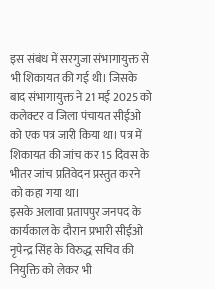इस संबंध में सरगुजा संभागायुक्त से भी शिकायत की गई थी। जिसके बाद संभागायुक्त ने 21 मई 2025 को कलेक्टर व जिला पंचायत सीईओ को एक पत्र जारी किया था। पत्र में शिकायत की जांच कर 15 दिवस के भीतर जांच प्रतिवेदन प्रस्तुत करने को कहा गया था।
इसके अलावा प्रतापपुर जनपद के कार्यकाल के दौरान प्रभारी सीईओ नृपेन्द्र सिंह के विरुद्ध सचिव की नियुक्ति को लेकर भी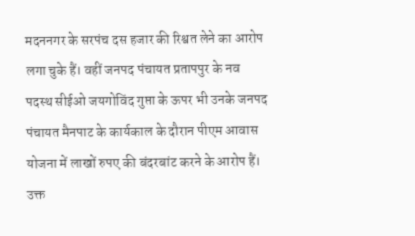मदननगर के सरपंच दस हजार की रिश्वत लेने का आरोप लगा चुके हैं। वहीं जनपद पंचायत प्रतापपुर के नव पदस्थ सीईओ जयगोविंद गुप्ता के ऊपर भी उनके जनपद पंचायत मैनपाट के कार्यकाल के दौरान पीएम आवास योजना में लाखों रुपए की बंदरबांट करने के आरोप हैं। उक्त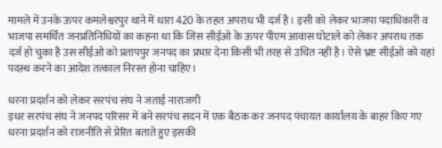मामले में उनके ऊपर कमलेश्वरपुर थाने में धारा 420 के तहत अपराध भी दर्ज है। इसी को लेकर भाजपा पदाधिकारी व भाजपा समर्थित जनप्रतिनिधियों का कहना था कि जिस सीईओ के ऊपर पीएम आवास घोटाले को लेकर अपराध तक दर्ज हो चुका है उस सीईओ को प्रतापपुर जनपद का प्रभार देना किसी भी तरह से उचित नहीं है। ऐसे भ्रष्ट सीईओ को यहां पदस्थ करने का आदेश तत्काल निरस्त होना चाहिए।

धरना प्रदर्शन को लेकर सरपंच संघ ने जताई नाराजगी
इधर सरपंच संघ ने जनपद परिसर में बने सरपंच सदन में एक बैठक कर जनपद पंचायत कार्यालय के बाहर किए गए धरना प्रदर्शन को राजनीति से प्रेरित बताते हुए इसकी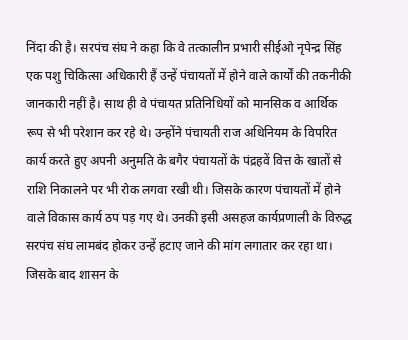निंदा की है। सरपंच संघ ने कहा कि वे तत्कालीन प्रभारी सीईओ नृपेन्द्र सिंह एक पशु चिकित्सा अधिकारी हैं उन्हें पंचायतों में होने वाले कार्यों की तकनीकी जानकारी नहीं है। साथ ही वे पंचायत प्रतिनिधियों को मानसिक व आर्थिक रूप से भी परेशान कर रहे थे। उन्होंने पंचायती राज अधिनियम के विपरित कार्य करते हुए अपनी अनुमति के बगैर पंचायतों के पंद्रहवें वित्त के खातों से राशि निकालने पर भी रोक लगवा रखी थी। जिसके कारण पंचायतों में होने वाले विकास कार्य ठप पड़ गए थे। उनकी इसी असहज कार्यप्रणाली के विरुद्ध सरपंच संघ लामबंद होकर उन्हें हटाए जाने की मांग लगातार कर रहा था।
जिसके बाद शासन के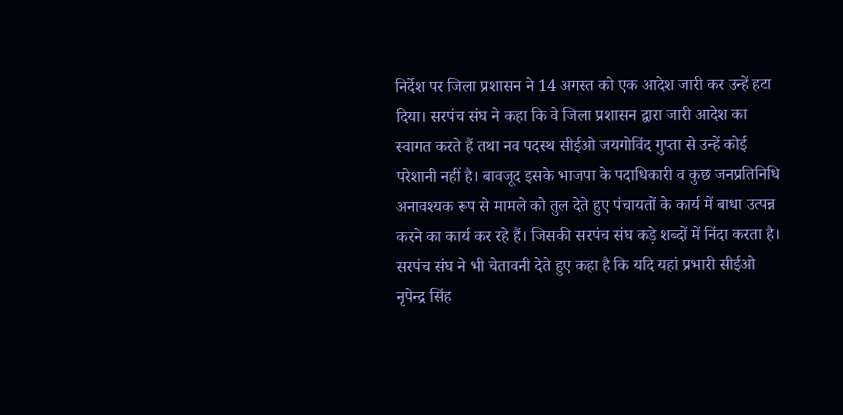निर्देश पर जिला प्रशासन ने 14 अगस्त को एक आदेश जारी कर उन्हें हटा दिया। सरपंच संघ ने कहा कि वे जिला प्रशासन द्वारा जारी आदेश का स्वागत करते हैं तथा नव पदस्थ सीईओ जयगोविंद गुप्ता से उन्हें कोई परेशानी नहीं है। बावजूद इसके भाजपा के पदाधिकारी व कुछ जनप्रतिनिधि अनावश्यक रूप से मामले को तुल देते हुए पंचायतों के कार्य में बाधा उत्पन्न करने का कार्य कर रहे हैं। जिसकी सरपंच संघ कड़े शब्दों में निंदा करता है। सरपंच संघ ने भी चेतावनी देते हुए कहा है कि यदि यहां प्रभारी सीईओ नृपेन्द्र सिंह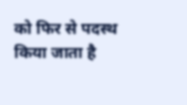को फिर से पदस्थ किया जाता है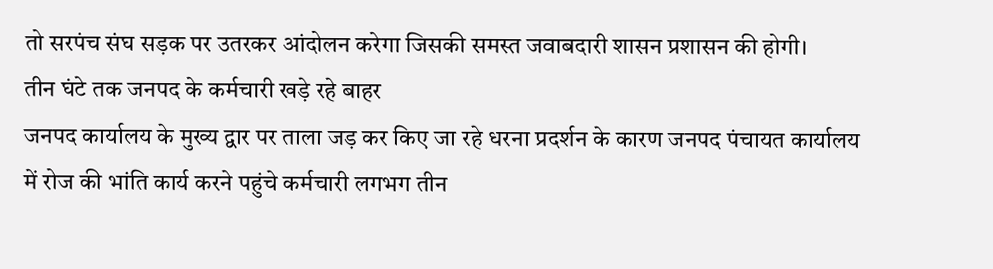तो सरपंच संघ सड़क पर उतरकर आंदोलन करेगा जिसकी समस्त जवाबदारी शासन प्रशासन की होगी।
तीन घंटे तक जनपद के कर्मचारी खड़े रहे बाहर
जनपद कार्यालय के मुख्य द्वार पर ताला जड़ कर किए जा रहे धरना प्रदर्शन के कारण जनपद पंचायत कार्यालय में रोज की भांति कार्य करने पहुंचे कर्मचारी लगभग तीन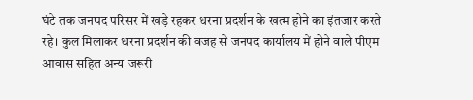घंटे तक जनपद परिसर में खड़े रहकर धरना प्रदर्शन के खत्म होने का इंतजार करते रहे। कुल मिलाकर धरना प्रदर्शन की वजह से जनपद कार्यालय में होने वाले पीएम आवास सहित अन्य जरूरी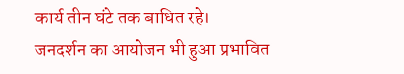कार्य तीन घंटे तक बाधित रहे।
जनदर्शन का आयोजन भी हुआ प्रभावित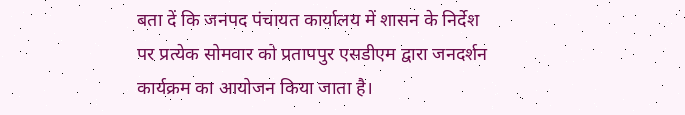बता दें कि जनपद पंचायत कार्यालय में शासन के निर्देश पर प्रत्येक सोमवार को प्रतापपुर एसडीएम द्वारा जनदर्शन कार्यक्रम का आयोजन किया जाता है।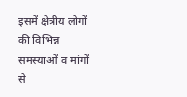इसमें क्षेत्रीय लोगों की विभिन्न समस्याओं व मांगों से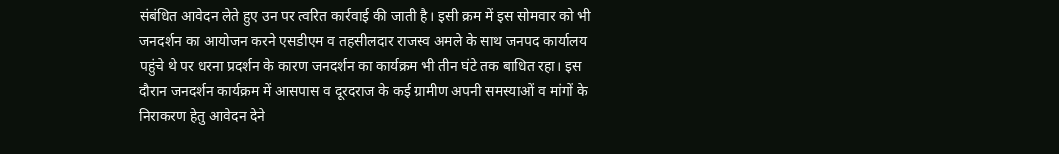संबंधित आवेदन लेते हुए उन पर त्वरित कार्रवाई की जाती है। इसी क्रम में इस सोमवार को भी जनदर्शन का आयोजन करने एसडीएम व तहसीलदार राजस्व अमले के साथ जनपद कार्यालय पहुंचे थे पर धरना प्रदर्शन के कारण जनदर्शन का कार्यक्रम भी तीन घंटे तक बाधित रहा। इस दौरान जनदर्शन कार्यक्रम में आसपास व दूरदराज के कई ग्रामीण अपनी समस्याओं व मांगों के निराकरण हेतु आवेदन देने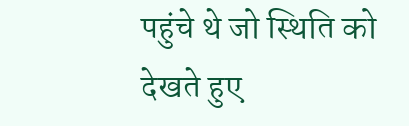पहुंचे थे जो स्थिति को देखते हुए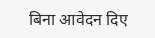बिना आवेदन दिए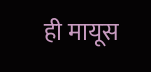ही मायूस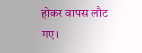होकर वापस लौट गए।